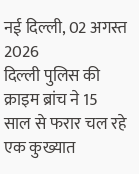नई दिल्ली, 02 अगस्त 2026
दिल्ली पुलिस की क्राइम ब्रांच ने 15 साल से फरार चल रहे एक कुख्यात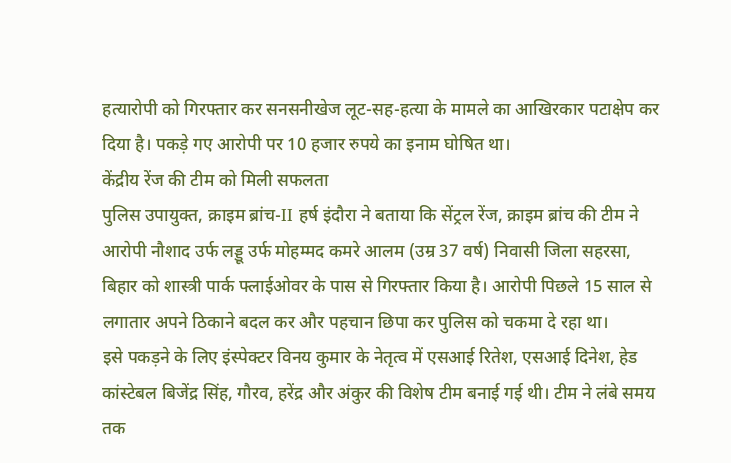हत्यारोपी को गिरफ्तार कर सनसनीखेज लूट-सह-हत्या के मामले का आखिरकार पटाक्षेप कर दिया है। पकड़े गए आरोपी पर 10 हजार रुपये का इनाम घोषित था।
केंद्रीय रेंज की टीम को मिली सफलता
पुलिस उपायुक्त, क्राइम ब्रांच-II हर्ष इंदौरा ने बताया कि सेंट्रल रेंज, क्राइम ब्रांच की टीम ने आरोपी नौशाद उर्फ लड्डू उर्फ मोहम्मद कमरे आलम (उम्र 37 वर्ष) निवासी जिला सहरसा, बिहार को शास्त्री पार्क फ्लाईओवर के पास से गिरफ्तार किया है। आरोपी पिछले 15 साल से लगातार अपने ठिकाने बदल कर और पहचान छिपा कर पुलिस को चकमा दे रहा था।
इसे पकड़ने के लिए इंस्पेक्टर विनय कुमार के नेतृत्व में एसआई रितेश, एसआई दिनेश, हेड कांस्टेबल बिजेंद्र सिंह, गौरव, हरेंद्र और अंकुर की विशेष टीम बनाई गई थी। टीम ने लंबे समय तक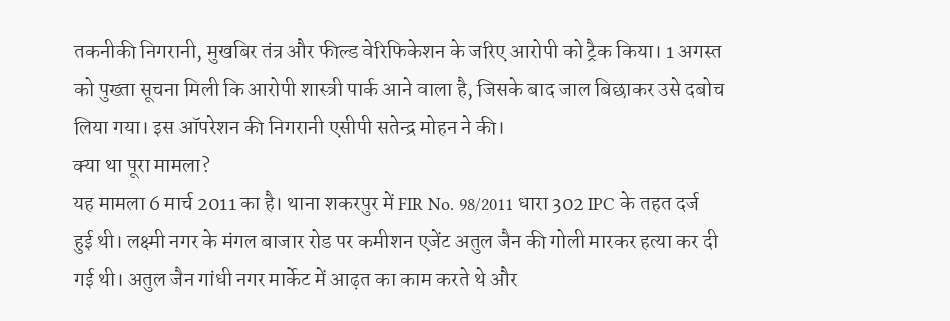तकनीकी निगरानी, मुखबिर तंत्र और फील्ड वेरिफिकेशन के जरिए आरोपी को ट्रैक किया। 1 अगस्त को पुख्ता सूचना मिली कि आरोपी शास्त्री पार्क आने वाला है, जिसके बाद जाल बिछाकर उसे दबोच लिया गया। इस ऑपरेशन की निगरानी एसीपी सतेन्द्र मोहन ने की।
क्या था पूरा मामला?
यह मामला 6 मार्च 2011 का है। थाना शकरपुर में FIR No. 98/2011 धारा 302 IPC के तहत दर्ज हुई थी। लक्ष्मी नगर के मंगल बाजार रोड पर कमीशन एजेंट अतुल जैन की गोली मारकर हत्या कर दी गई थी। अतुल जैन गांधी नगर मार्केट में आढ़त का काम करते थे और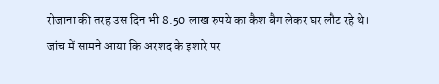रोजाना की तरह उस दिन भी 8.50 लाख रुपये का कैश बैग लेकर घर लौट रहे थे।
जांच में सामने आया कि अरशद के इशारे पर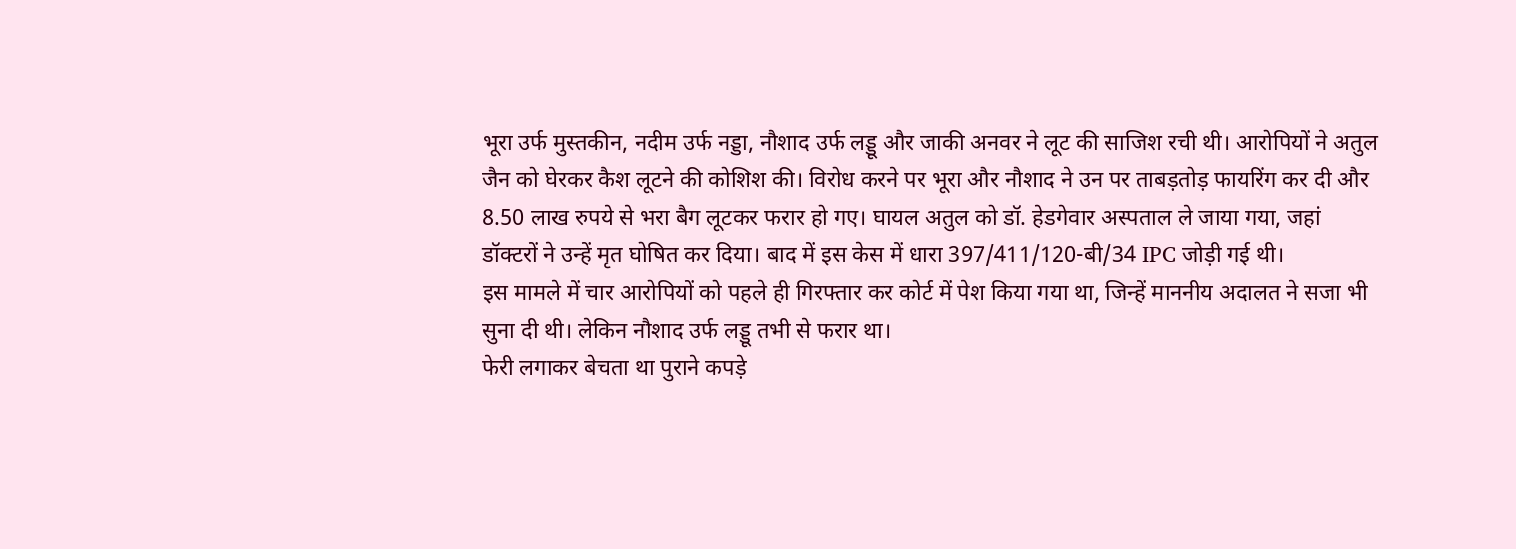भूरा उर्फ मुस्तकीन, नदीम उर्फ नड्डा, नौशाद उर्फ लड्डू और जाकी अनवर ने लूट की साजिश रची थी। आरोपियों ने अतुल जैन को घेरकर कैश लूटने की कोशिश की। विरोध करने पर भूरा और नौशाद ने उन पर ताबड़तोड़ फायरिंग कर दी और 8.50 लाख रुपये से भरा बैग लूटकर फरार हो गए। घायल अतुल को डॉ. हेडगेवार अस्पताल ले जाया गया, जहां डॉक्टरों ने उन्हें मृत घोषित कर दिया। बाद में इस केस में धारा 397/411/120-बी/34 IPC जोड़ी गई थी।
इस मामले में चार आरोपियों को पहले ही गिरफ्तार कर कोर्ट में पेश किया गया था, जिन्हें माननीय अदालत ने सजा भी सुना दी थी। लेकिन नौशाद उर्फ लड्डू तभी से फरार था।
फेरी लगाकर बेचता था पुराने कपड़े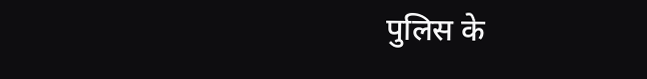पुलिस के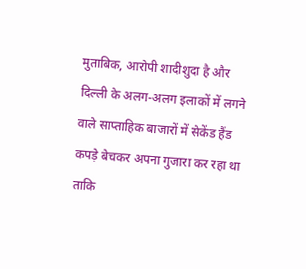मुताबिक, आरोपी शादीशुदा है और दिल्ली के अलग-अलग इलाकों में लगने वाले साप्ताहिक बाजारों में सेकेंड हैंड कपड़े बेचकर अपना गुजारा कर रहा था ताकि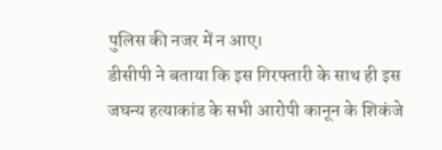पुलिस की नजर में न आए।
डीसीपी ने बताया कि इस गिरफ्तारी के साथ ही इस जघन्य हत्याकांड के सभी आरोपी कानून के शिकंजे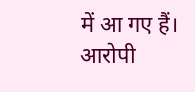में आ गए हैं। आरोपी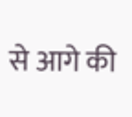से आगे की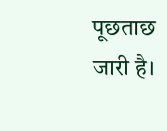पूछताछ जारी है।